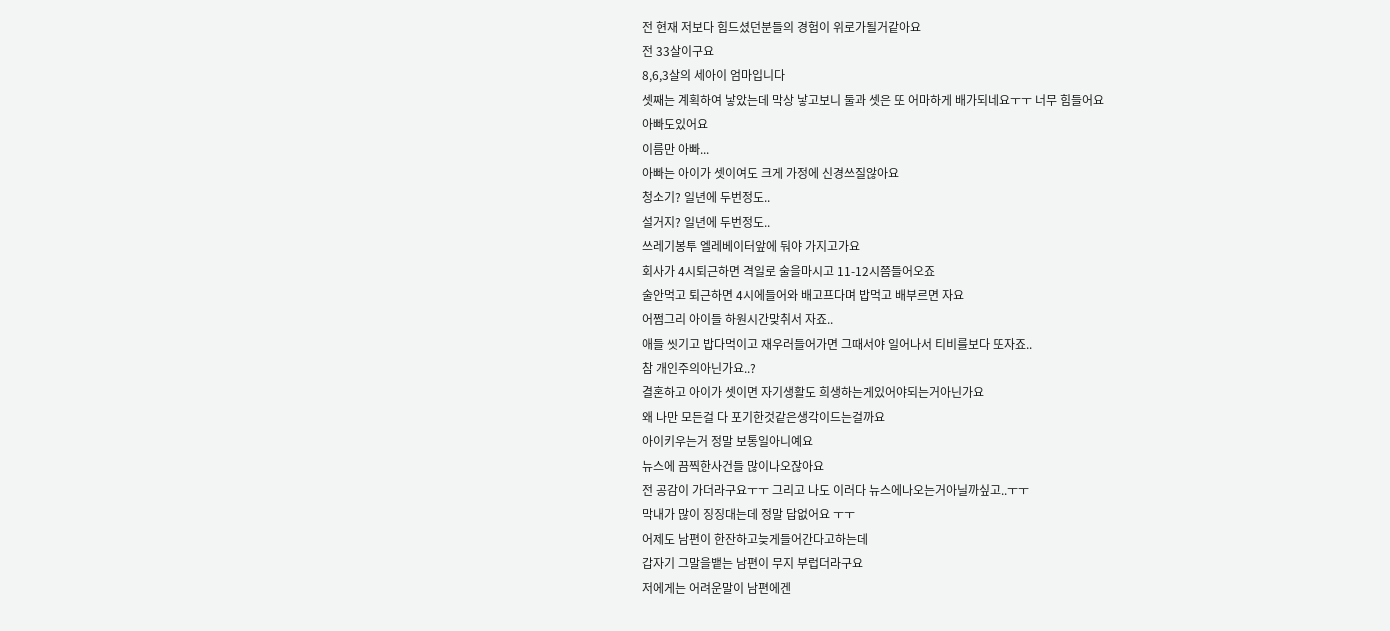전 현재 저보다 힘드셨던분들의 경험이 위로가될거같아요
전 33살이구요
8,6,3살의 세아이 엄마입니다
셋째는 계획하여 낳았는데 막상 낳고보니 둘과 셋은 또 어마하게 배가되네요ㅜㅜ 너무 힘들어요
아빠도있어요
이름만 아빠...
아빠는 아이가 셋이여도 크게 가정에 신경쓰질않아요
청소기? 일년에 두번정도..
설거지? 일년에 두번정도..
쓰레기봉투 엘레베이터앞에 둬야 가지고가요
회사가 4시퇴근하면 격일로 술을마시고 11-12시쯤들어오죠
술안먹고 퇴근하면 4시에들어와 배고프다며 밥먹고 배부르면 자요
어쩜그리 아이들 하원시간맞취서 자죠..
애들 씻기고 밥다먹이고 재우러들어가면 그때서야 일어나서 티비를보다 또자죠..
참 개인주의아닌가요..?
결혼하고 아이가 셋이면 자기생활도 희생하는게있어야되는거아닌가요
왜 나만 모든걸 다 포기한것같은생각이드는걸까요
아이키우는거 정말 보통일아니예요
뉴스에 끔찍한사건들 많이나오잖아요
전 공감이 가더라구요ㅜㅜ 그리고 나도 이러다 뉴스에나오는거아닐까싶고..ㅜㅜ
막내가 많이 징징대는데 정말 답없어요 ㅜㅜ
어제도 남편이 한잔하고늦게들어간다고하는데
갑자기 그말을뱉는 남편이 무지 부럽더라구요
저에게는 어려운말이 남편에겐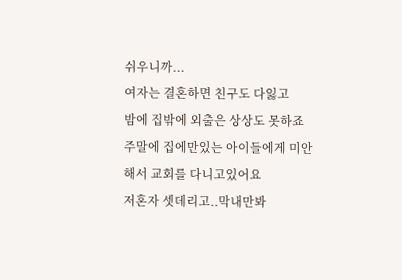쉬우니까...
여자는 결혼하면 친구도 다잃고
밤에 집밖에 외출은 상상도 못하죠
주말에 집에만있는 아이들에게 미안해서 교회를 다니고있어요
저혼자 셋데리고..막내만봐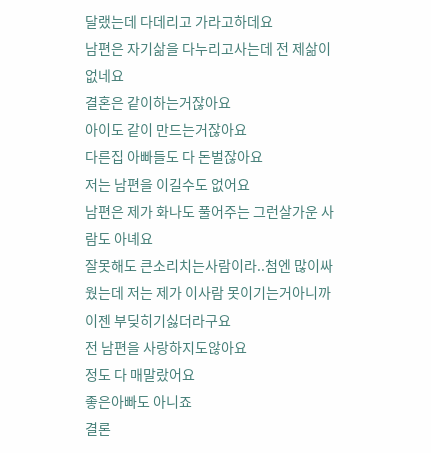달랬는데 다데리고 가라고하데요
남편은 자기삶을 다누리고사는데 전 제삶이 없네요
결혼은 같이하는거잖아요
아이도 같이 만드는거잖아요
다른집 아빠들도 다 돈벌잖아요
저는 남편을 이길수도 없어요
남편은 제가 화나도 풀어주는 그런살가운 사람도 아녜요
잘못해도 큰소리치는사람이라..첨엔 많이싸웠는데 저는 제가 이사람 못이기는거아니까 이젠 부딪히기싫더라구요
전 남편을 사랑하지도않아요
정도 다 매말랐어요
좋은아빠도 아니죠
결론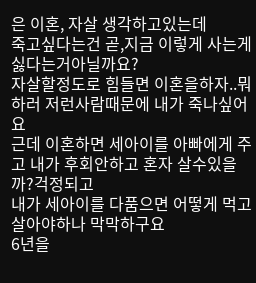은 이혼, 자살 생각하고있는데
죽고싶다는건 곧,지금 이렇게 사는게 싫다는거아닐까요?
자살할정도로 힘들면 이혼을하자..뭐하러 저런사람때문에 내가 죽나싶어요
근데 이혼하면 세아이를 아빠에게 주고 내가 후회안하고 혼자 살수있을까?걱정되고
내가 세아이를 다품으면 어떻게 먹고살아야하나 막막하구요
6년을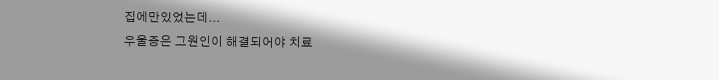집에만있었는데...
우울증은 그원인이 해결되어야 치료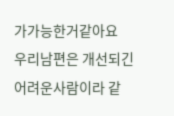가가능한거같아요
우리남편은 개선되긴어려운사람이라 같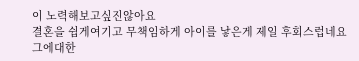이 노력해보고싶진않아요
결혼을 쉽게여기고 무책임하게 아이를 낳은게 제일 후회스럽네요
그에대한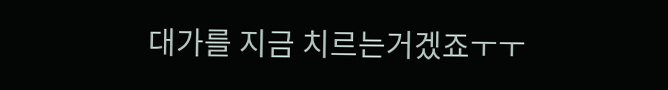대가를 지금 치르는거겠죠ㅜㅜ